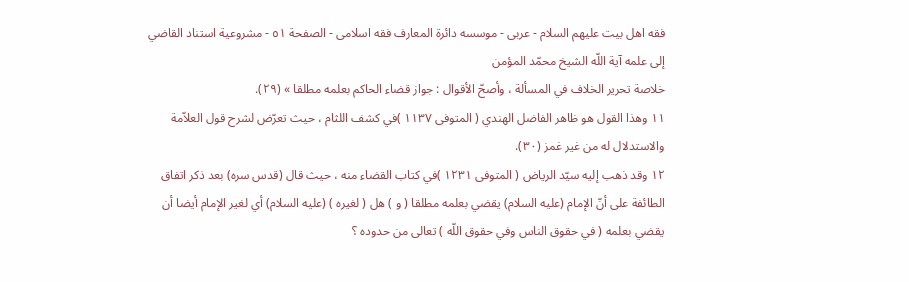فقه اهل بیت علیهم السلام - عربی - موسسه دائرة المعارف فقه اسلامی - الصفحة ٥١ - مشروعية استناد القاضي إلى علمه آية اللّه الشيخ محمّد المؤمن
خلاصة تحرير الخلاف في المسألة ، وأصحّ الأقوال : جواز قضاء الحاكم بعلمه مطلقا » (٢٩).
١١ وهذا القول هو ظاهر الفاضل الهندي ( المتوفى ١١٣٧ )في كشف اللثام ، حيث تعرّض لشرح قول العلاّمة والاستدلال له من غير غمز (٣٠).
١٢ وقد ذهب إليه سيّد الرياض ( المتوفى ١٢٣١ )في كتاب القضاء منه ، حيث قال (قدس سره) بعد ذكر اتفاق الطائفة على أنّ الإمام (عليه السلام) يقضي بعلمه مطلقا ( و ) هل ( لغيره ) (عليه السلام) أي لغير الإمام أيضا أن يقضي بعلمه ( في حقوق الناس وفي حقوق اللّه ) تعالى من حدوده ؟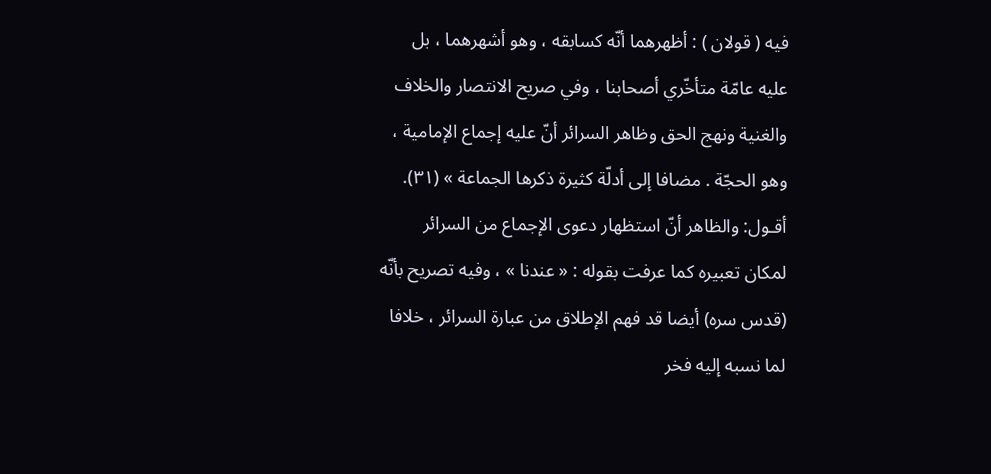فيه ( قولان ) : أظهرهما أنّه كسابقه ، وهو أشهرهما ، بل عليه عامّة متأخّري أصحابنا ، وفي صريح الانتصار والخلاف والغنية ونهج الحق وظاهر السرائر أنّ عليه إجماع الإمامية ، وهو الحجّة . مضافا إلى أدلّة كثيرة ذكرها الجماعة » (٣١).
أقـول: والظاهر أنّ استظهار دعوى الإجماع من السرائر لمكان تعبيره كما عرفت بقوله : « عندنا » ، وفيه تصريح بأنّه (قدس سره) أيضا قد فهم الإطلاق من عبارة السرائر ، خلافا لما نسبه إليه فخر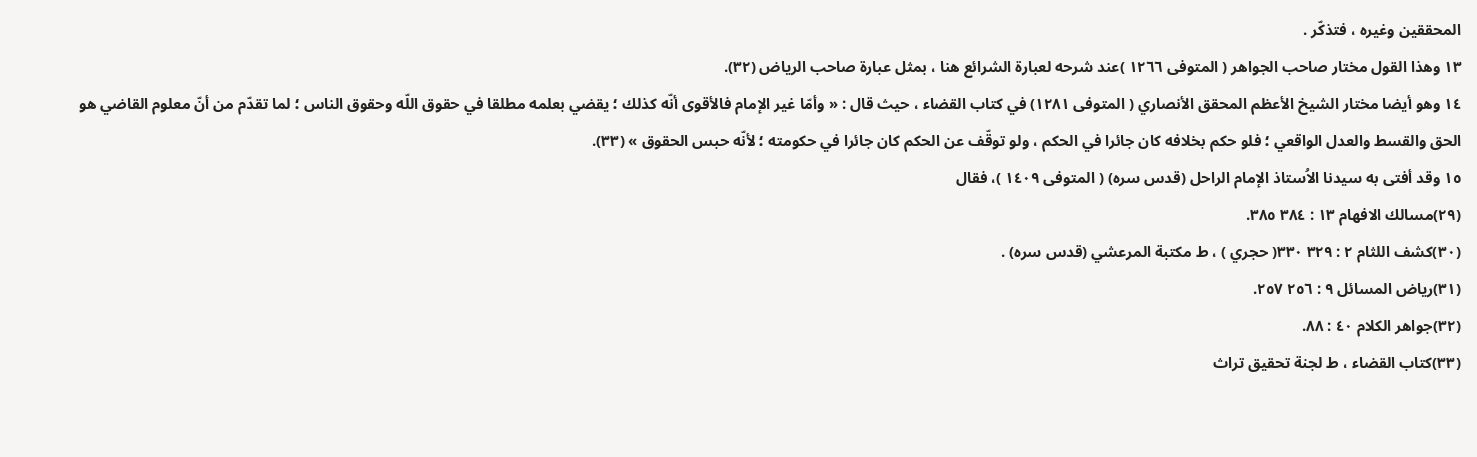المحققين وغيره ، فتذكّر .
١٣ وهذا القول مختار صاحب الجواهر ( المتوفى ١٢٦٦ )عند شرحه لعبارة الشرائع هنا ، بمثل عبارة صاحب الرياض (٣٢).
١٤ وهو أيضا مختار الشيخ الأعظم المحقق الأنصاري ( المتوفى ١٢٨١) في كتاب القضاء ، حيث قال : « وأمّا غير الإمام فالأقوى أنّه كذلك ؛ يقضي بعلمه مطلقا في حقوق اللّه وحقوق الناس ؛ لما تقدّم من أنّ معلوم القاضي هو الحق والقسط والعدل الواقعي ؛ فلو حكم بخلافه كان جائرا في الحكم ، ولو توقّف عن الحكم كان جائرا في حكومته ؛ لأنّه حبس الحقوق » (٣٣).
١٥ وقد أفتى به سيدنا الاُستاذ الإمام الراحل (قدس سره) ( المتوفى ١٤٠٩ )، فقال
(٢٩)مسالك الافهام ١٣ : ٣٨٤ ٣٨٥.
(٣٠)كشف اللثام ٢ : ٣٢٩ ٣٣٠( حجري ) ، ط مكتبة المرعشي (قدس سره) .
(٣١)رياض المسائل ٩ : ٢٥٦ ٢٥٧.
(٣٢)جواهر الكلام ٤٠ : ٨٨.
(٣٣)كتاب القضاء ، ط لجنة تحقيق تراث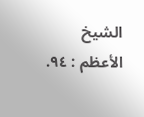الشيخ الأعظم : ٩٤.